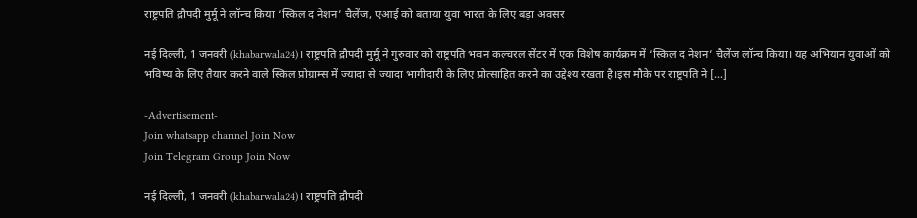राष्ट्रपति द्रौपदी मुर्मू ने लॉन्च किया ‘स्किल द नेशन’ चैलेंज, एआई को बताया युवा भारत के लिए बड़ा अवसर

नई दिल्ली, 1 जनवरी (khabarwala24)। राष्ट्रपति द्रौपदी मुर्मू ने गुरुवार को राष्ट्रपति भवन कल्चरल सेंटर में एक विशेष कार्यक्रम में ‘स्किल द नेशन’ चैलेंज लॉन्च किया। यह अभियान युवाओं को भविष्य के लिए तैयार करने वाले स्किल प्रोग्राम्स में ज्यादा से ज्यादा भागीदारी के लिए प्रोत्साहित करने का उद्देश्य रखता है।इस मौके पर राष्ट्रपति ने […]

-Advertisement-
Join whatsapp channel Join Now
Join Telegram Group Join Now

नई दिल्ली, 1 जनवरी (khabarwala24)। राष्ट्रपति द्रौपदी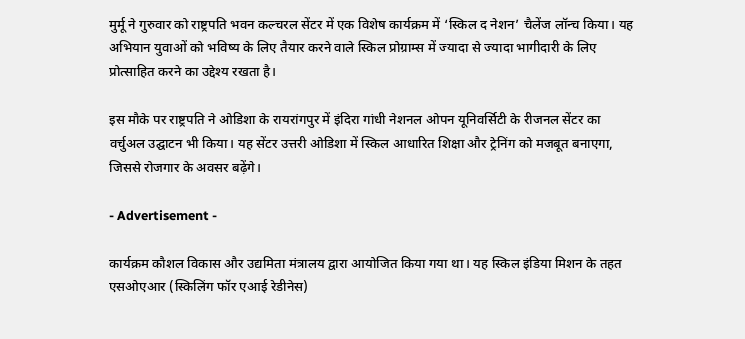मुर्मू ने गुरुवार को राष्ट्रपति भवन कल्चरल सेंटर में एक विशेष कार्यक्रम में ‘स्किल द नेशन’ चैलेंज लॉन्च किया। यह अभियान युवाओं को भविष्य के लिए तैयार करने वाले स्किल प्रोग्राम्स में ज्यादा से ज्यादा भागीदारी के लिए प्रोत्साहित करने का उद्देश्य रखता है।

इस मौके पर राष्ट्रपति ने ओडिशा के रायरांगपुर में इंदिरा गांधी नेशनल ओपन यूनिवर्सिटी के रीजनल सेंटर का वर्चुअल उद्घाटन भी किया। यह सेंटर उत्तरी ओडिशा में स्किल आधारित शिक्षा और ट्रेनिंग को मजबूत बनाएगा, जिससे रोजगार के अवसर बढ़ेंगे।

- Advertisement -

कार्यक्रम कौशल विकास और उद्यमिता मंत्रालय द्वारा आयोजित किया गया था। यह स्किल इंडिया मिशन के तहत एसओएआर (स्किलिंग फॉर एआई रेडीनेस)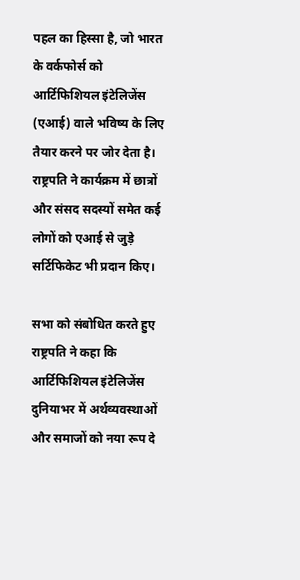पहल का हिस्सा है, जो भारत के वर्कफोर्स को आर्टिफिशियल इंटेलिजेंस (एआई) वाले भविष्य के लिए तैयार करने पर जोर देता है। राष्ट्रपति ने कार्यक्रम में छात्रों और संसद सदस्यों समेत कई लोगों को एआई से जुड़े सर्टिफिकेट भी प्रदान किए।

सभा को संबोधित करते हुए राष्ट्रपति ने कहा कि आर्टिफिशियल इंटेलिजेंस दुनियाभर में अर्थव्यवस्थाओं और समाजों को नया रूप दे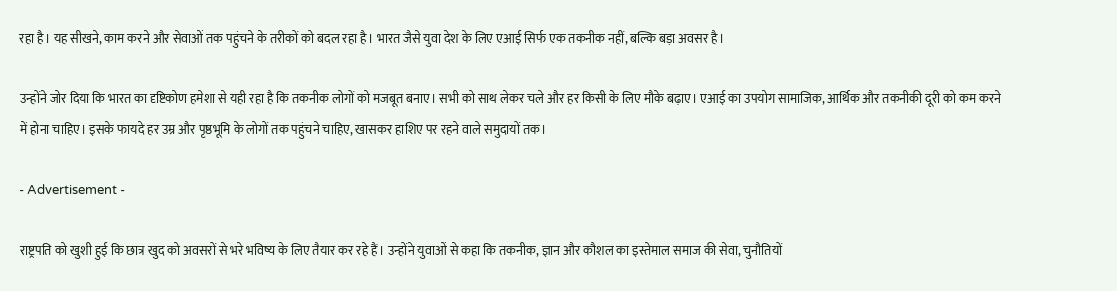रहा है। यह सीखने, काम करने और सेवाओं तक पहुंचने के तरीकों को बदल रहा है। भारत जैसे युवा देश के लिए एआई सिर्फ एक तकनीक नहीं, बल्कि बड़ा अवसर है।

उन्होंने जोर दिया कि भारत का दृष्टिकोण हमेशा से यही रहा है कि तकनीक लोगों को मजबूत बनाए। सभी को साथ लेकर चले और हर किसी के लिए मौके बढ़ाए। एआई का उपयोग सामाजिक, आर्थिक और तकनीकी दूरी को कम करने में होना चाहिए। इसके फायदे हर उम्र और पृष्ठभूमि के लोगों तक पहुंचने चाहिए, खासकर हाशिए पर रहने वाले समुदायों तक।

- Advertisement -

राष्ट्रपति को खुशी हुई कि छात्र खुद को अवसरों से भरे भविष्य के लिए तैयार कर रहे हैं। उन्होंने युवाओं से कहा कि तकनीक, ज्ञान और कौशल का इस्तेमाल समाज की सेवा, चुनौतियों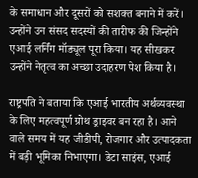के समाधान और दूसरों को सशक्त बनाने में करें। उन्होंने उन संसद सदस्यों की तारीफ की जिन्होंने एआई लर्निंग मॉड्यूल पूरा किया। यह सीखकर उन्होंने नेतृत्व का अच्छा उदाहरण पेश किया है।

राष्ट्रपति ने बताया कि एआई भारतीय अर्थव्यवस्था के लिए महत्वपूर्ण ग्रोथ ड्राइवर बन रहा है। आने वाले समय में यह जीडीपी, रोजगार और उत्पादकता में बड़ी भूमिका निभाएगा। डेटा साइंस, एआई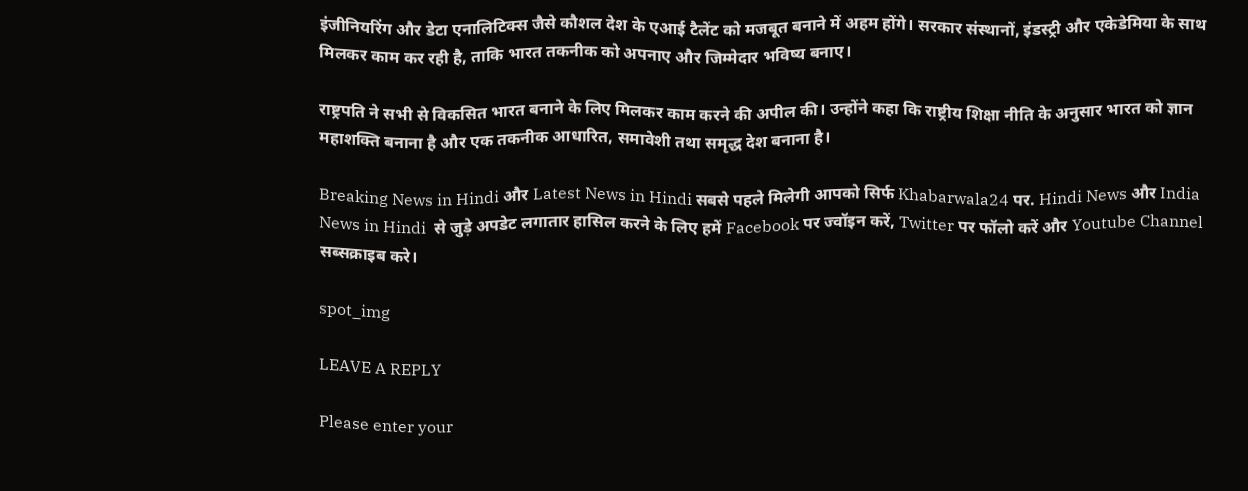इंजीनियरिंग और डेटा एनालिटिक्स जैसे कौशल देश के एआई टैलेंट को मजबूत बनाने में अहम होंगे। सरकार संस्थानों, इंडस्ट्री और एकेडेमिया के साथ मिलकर काम कर रही है, ताकि भारत तकनीक को अपनाए और जिम्मेदार भविष्य बनाए।

राष्ट्रपति ने सभी से विकसित भारत बनाने के लिए मिलकर काम करने की अपील की। उन्होंने कहा कि राष्ट्रीय शिक्षा नीति के अनुसार भारत को ज्ञान महाशक्ति बनाना है और एक तकनीक आधारित, समावेशी तथा समृद्ध देश बनाना है।

Breaking News in Hindi और Latest News in Hindi सबसे पहले मिलेगी आपको सिर्फ Khabarwala24 पर. Hindi News और India News in Hindi  से जुड़े अपडेट लगातार हासिल करने के लिए हमें Facebook पर ज्वॉइन करें, Twitter पर फॉलो करें और Youtube Channel सब्सक्राइब करे।

spot_img

LEAVE A REPLY

Please enter your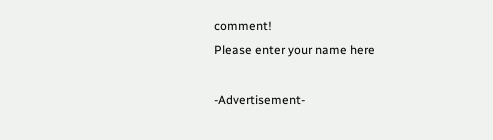comment!
Please enter your name here

-Advertisement-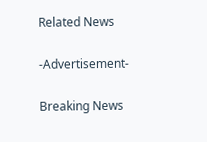Related News

-Advertisement-

Breaking News